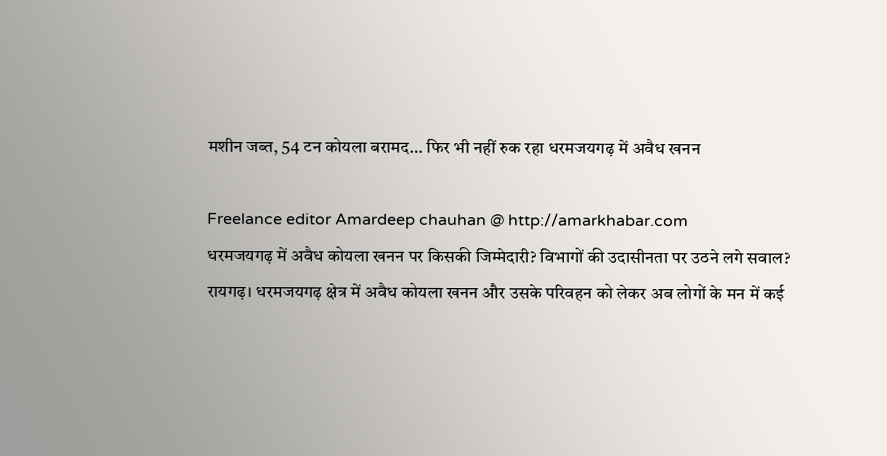मशीन जब्त, 54 टन कोयला बरामद… फिर भी नहीं रुक रहा धरमजयगढ़ में अवैध खनन

Freelance editor Amardeep chauhan @ http://amarkhabar.com
धरमजयगढ़ में अवैध कोयला खनन पर किसकी जिम्मेदारी? विभागों की उदासीनता पर उठने लगे सवाल?
रायगढ़। धरमजयगढ़ क्षेत्र में अवैध कोयला खनन और उसके परिवहन को लेकर अब लोगों के मन में कई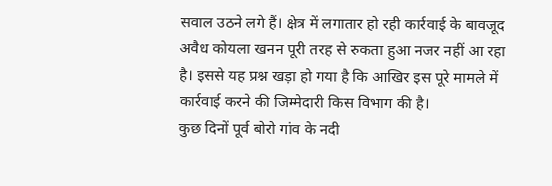सवाल उठने लगे हैं। क्षेत्र में लगातार हो रही कार्रवाई के बावजूद अवैध कोयला खनन पूरी तरह से रुकता हुआ नजर नहीं आ रहा है। इससे यह प्रश्न खड़ा हो गया है कि आखिर इस पूरे मामले में कार्रवाई करने की जिम्मेदारी किस विभाग की है।
कुछ दिनों पूर्व बोरो गांव के नदी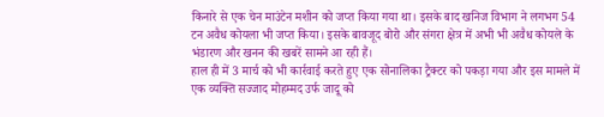किनारे से एक चेन माउंटेन मशीन को जप्त किया गया था। इसके बाद खनिज विभाग ने लगभग 54 टन अवैध कोयला भी जप्त किया। इसके बावजूद बोरो और संगरा क्षेत्र में अभी भी अवैध कोयले के भंडारण और खनन की खबरें सामने आ रही हैं।
हाल ही में 3 मार्च को भी कार्रवाई करते हुए एक सोनालिका ट्रैक्टर को पकड़ा गया और इस मामले में एक व्यक्ति सज्जाद मोहम्मद उर्फ जादू को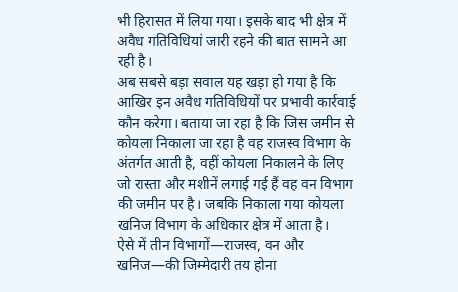भी हिरासत में लिया गया। इसके बाद भी क्षेत्र में अवैध गतिविधियां जारी रहने की बात सामने आ रही है।
अब सबसे बड़ा सवाल यह खड़ा हो गया है कि आखिर इन अवैध गतिविधियों पर प्रभावी कार्रवाई कौन करेगा। बताया जा रहा है कि जिस जमीन से कोयला निकाला जा रहा है वह राजस्व विभाग के अंतर्गत आती है, वहीं कोयला निकालने के लिए जो रास्ता और मशीनें लगाई गई हैं वह वन विभाग की जमीन पर है। जबकि निकाला गया कोयला खनिज विभाग के अधिकार क्षेत्र में आता है।
ऐसे में तीन विभागों—राजस्व, वन और खनिज—की जिम्मेदारी तय होना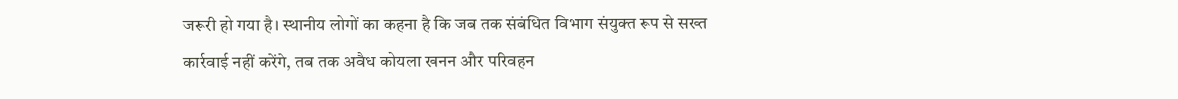जरूरी हो गया है। स्थानीय लोगों का कहना है कि जब तक संबंधित विभाग संयुक्त रूप से सख्त कार्रवाई नहीं करेंगे, तब तक अवैध कोयला खनन और परिवहन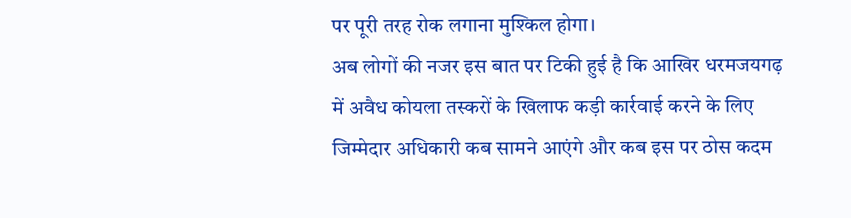पर पूरी तरह रोक लगाना मुश्किल होगा।
अब लोगों की नजर इस बात पर टिकी हुई है कि आखिर धरमजयगढ़ में अवैध कोयला तस्करों के खिलाफ कड़ी कार्रवाई करने के लिए जिम्मेदार अधिकारी कब सामने आएंगे और कब इस पर ठोस कदम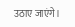उठाए जाएंगे।